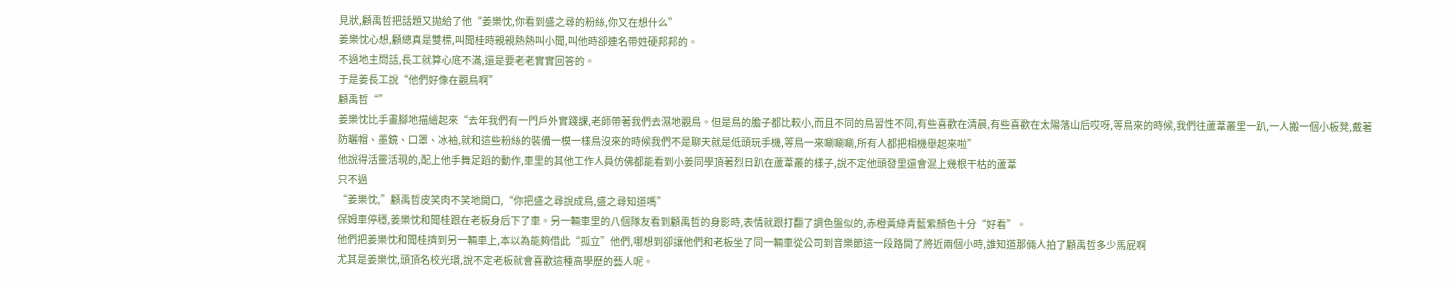見狀,顧禹哲把話題又拋給了他“姜樂忱,你看到盛之尋的粉絲,你又在想什么”
姜樂忱心想,顧總真是雙標,叫聞桂時親親熱熱叫小聞,叫他時卻連名帶姓硬邦邦的。
不過地主問話,長工就算心底不滿,還是要老老實實回答的。
于是姜長工說“他們好像在觀鳥啊”
顧禹哲“”
姜樂忱比手畫腳地描繪起來“去年我們有一門戶外實踐課,老師帶著我們去濕地觀鳥。但是鳥的膽子都比較小,而且不同的鳥習性不同,有些喜歡在清晨,有些喜歡在太陽落山后哎呀,等鳥來的時候,我們往蘆葦叢里一趴,一人搬一個小板凳,戴著防曬帽、墨鏡、口罩、冰袖,就和這些粉絲的裝備一模一樣鳥沒來的時候我們不是聊天就是低頭玩手機,等鳥一來唰唰唰,所有人都把相機舉起來啦”
他說得活靈活現的,配上他手舞足蹈的動作,車里的其他工作人員仿佛都能看到小姜同學頂著烈日趴在蘆葦叢的樣子,說不定他頭發里還會混上幾根干枯的蘆葦
只不過
“姜樂忱,”顧禹哲皮笑肉不笑地開口,“你把盛之尋說成鳥,盛之尋知道嗎”
保姆車停穩,姜樂忱和聞桂跟在老板身后下了車。另一輛車里的八個隊友看到顧禹哲的身影時,表情就跟打翻了調色盤似的,赤橙黃綠青藍紫顏色十分“好看”。
他們把姜樂忱和聞桂擠到另一輛車上,本以為能夠借此“孤立”他們,哪想到卻讓他們和老板坐了同一輛車從公司到音樂節這一段路開了將近兩個小時,誰知道那倆人拍了顧禹哲多少馬屁啊
尤其是姜樂忱,頭頂名校光環,說不定老板就會喜歡這種高學歷的藝人呢。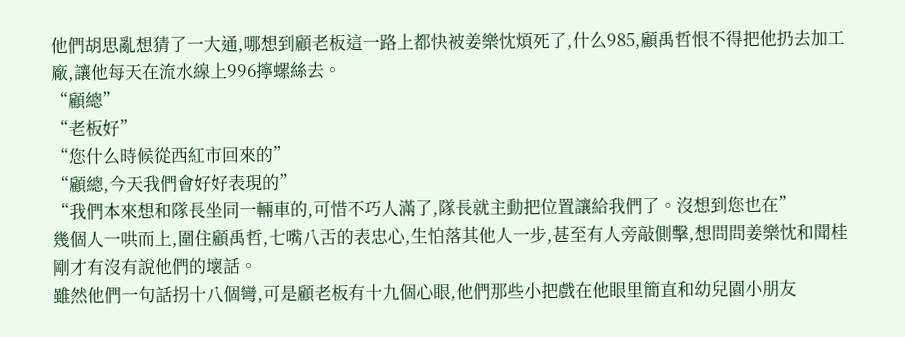他們胡思亂想猜了一大通,哪想到顧老板這一路上都快被姜樂忱煩死了,什么985,顧禹哲恨不得把他扔去加工廠,讓他每天在流水線上996擰螺絲去。
“顧總”
“老板好”
“您什么時候從西紅市回來的”
“顧總,今天我們會好好表現的”
“我們本來想和隊長坐同一輛車的,可惜不巧人滿了,隊長就主動把位置讓給我們了。沒想到您也在”
幾個人一哄而上,圍住顧禹哲,七嘴八舌的表忠心,生怕落其他人一步,甚至有人旁敲側擊,想問問姜樂忱和聞桂剛才有沒有說他們的壞話。
雖然他們一句話拐十八個彎,可是顧老板有十九個心眼,他們那些小把戲在他眼里簡直和幼兒園小朋友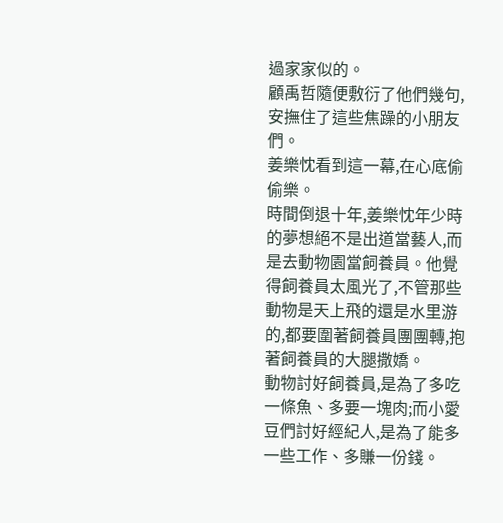過家家似的。
顧禹哲隨便敷衍了他們幾句,安撫住了這些焦躁的小朋友們。
姜樂忱看到這一幕,在心底偷偷樂。
時間倒退十年,姜樂忱年少時的夢想絕不是出道當藝人,而是去動物園當飼養員。他覺得飼養員太風光了,不管那些動物是天上飛的還是水里游的,都要圍著飼養員團團轉,抱著飼養員的大腿撒嬌。
動物討好飼養員,是為了多吃一條魚、多要一塊肉;而小愛豆們討好經紀人,是為了能多一些工作、多賺一份錢。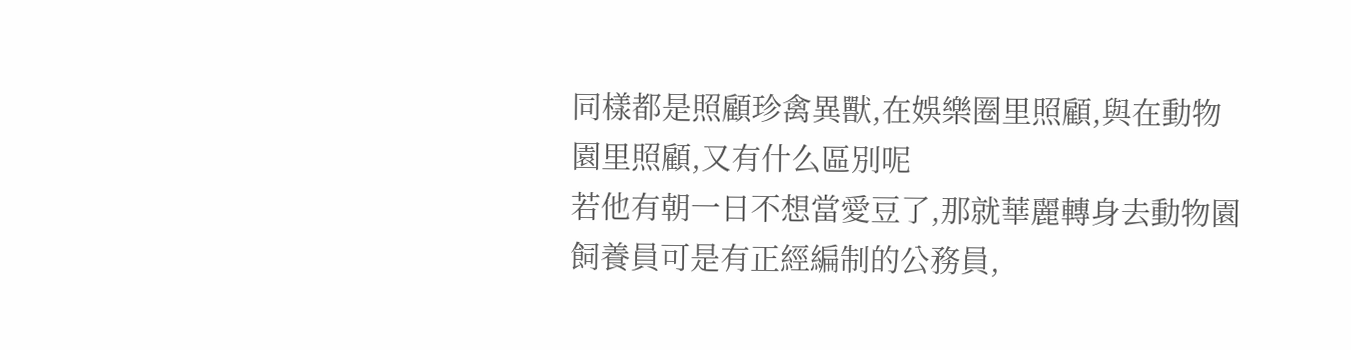同樣都是照顧珍禽異獸,在娛樂圈里照顧,與在動物園里照顧,又有什么區別呢
若他有朝一日不想當愛豆了,那就華麗轉身去動物園
飼養員可是有正經編制的公務員,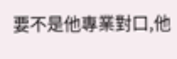要不是他專業對口,他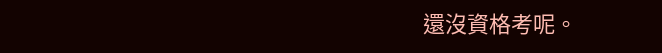還沒資格考呢。